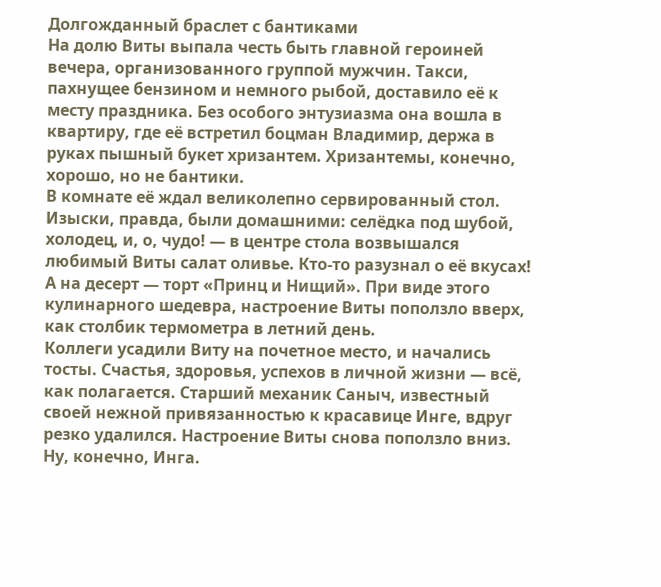Долгожданный браслет с бантиками
На долю Виты выпала честь быть главной героиней вечера, организованного группой мужчин. Такси, пахнущее бензином и немного рыбой, доставило её к месту праздника. Без особого энтузиазма она вошла в квартиру, где её встретил боцман Владимир, держа в руках пышный букет хризантем. Хризантемы, конечно, хорошо, но не бантики.
В комнате её ждал великолепно сервированный стол. Изыски, правда, были домашними: селёдка под шубой, холодец, и, о, чудо! — в центре стола возвышался любимый Виты салат оливье. Кто-то разузнал о её вкусах! А на десерт — торт «Принц и Нищий». При виде этого кулинарного шедевра, настроение Виты поползло вверх, как столбик термометра в летний день.
Коллеги усадили Виту на почетное место, и начались тосты. Счастья, здоровья, успехов в личной жизни — всё, как полагается. Старший механик Саныч, известный своей нежной привязанностью к красавице Инге, вдруг резко удалился. Настроение Виты снова поползло вниз. Ну, конечно, Инга.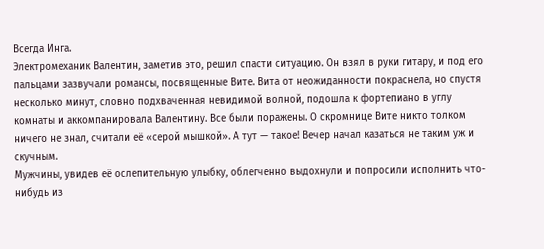Всегда Инга.
Электромеханик Валентин, заметив это, решил спасти ситуацию. Он взял в руки гитару, и под его пальцами зазвучали романсы, посвященные Вите. Вита от неожиданности покраснела, но спустя несколько минут, словно подхваченная невидимой волной, подошла к фортепиано в углу комнаты и аккомпанировала Валентину. Все были поражены. О скромнице Вите никто толком ничего не знал, считали её «серой мышкой». А тут — такое! Вечер начал казаться не таким уж и скучным.
Мужчины, увидев её ослепительную улыбку, облегченно выдохнули и попросили исполнить что-нибудь из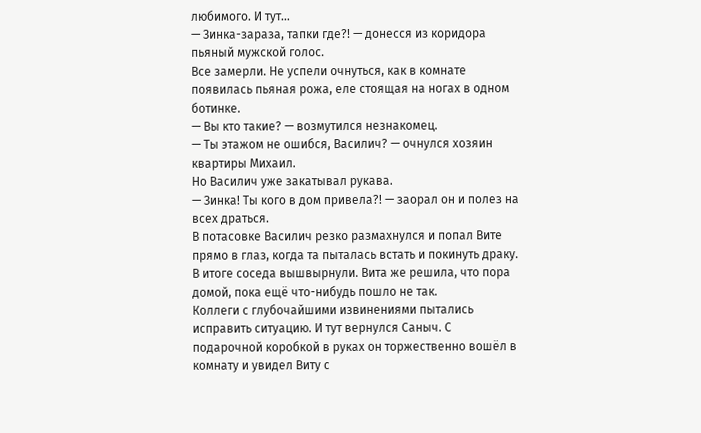любимого. И тут…
— Зинка-зараза, тапки где?! — донесся из коридора пьяный мужской голос.
Все замерли. Не успели очнуться, как в комнате появилась пьяная рожа, еле стоящая на ногах в одном ботинке.
— Вы кто такие? — возмутился незнакомец.
— Ты этажом не ошибся, Василич? — очнулся хозяин квартиры Михаил.
Но Василич уже закатывал рукава.
— Зинка! Ты кого в дом привела?! — заорал он и полез на всех драться.
В потасовке Василич резко размахнулся и попал Вите прямо в глаз, когда та пыталась встать и покинуть драку. В итоге соседа вышвырнули. Вита же решила, что пора домой, пока ещё что-нибудь пошло не так.
Коллеги с глубочайшими извинениями пытались исправить ситуацию. И тут вернулся Саныч. С подарочной коробкой в руках он торжественно вошёл в комнату и увидел Виту с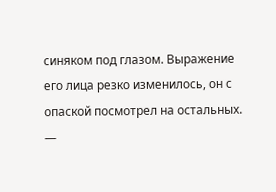синяком под глазом. Выражение его лица резко изменилось, он с опаской посмотрел на остальных.
—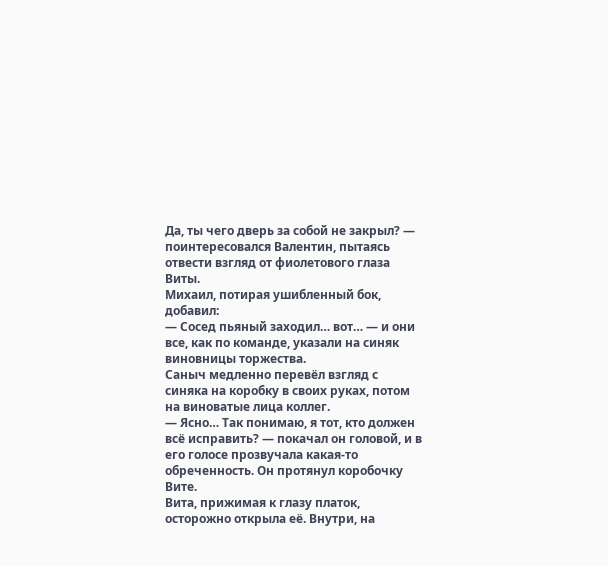Да, ты чего дверь за собой не закрыл? — поинтересовался Валентин, пытаясь отвести взгляд от фиолетового глаза Виты.
Михаил, потирая ушибленный бок, добавил:
— Сосед пьяный заходил… вот… — и они все, как по команде, указали на синяк виновницы торжества.
Саныч медленно перевёл взгляд с синяка на коробку в своих руках, потом на виноватые лица коллег.
— Ясно… Так понимаю, я тот, кто должен всё исправить? — покачал он головой, и в его голосе прозвучала какая-то обреченность. Он протянул коробочку Вите.
Вита, прижимая к глазу платок, осторожно открыла её. Внутри, на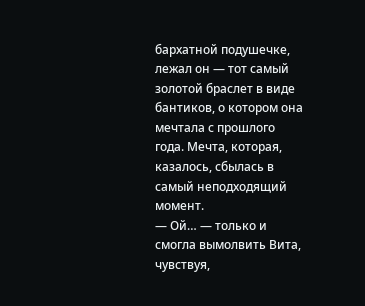бархатной подушечке, лежал он — тот самый золотой браслет в виде бантиков, о котором она мечтала с прошлого года. Мечта, которая, казалось, сбылась в самый неподходящий момент.
— Ой… — только и смогла вымолвить Вита, чувствуя,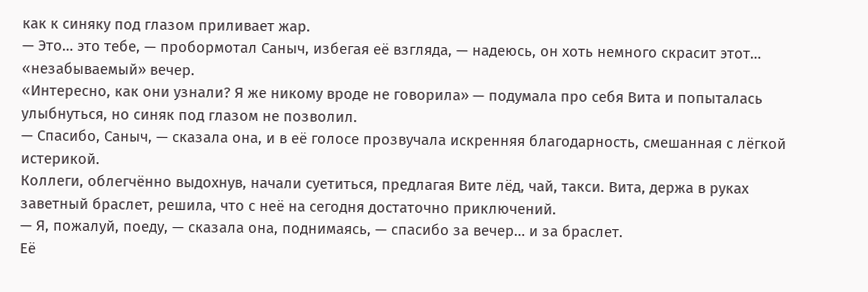как к синяку под глазом приливает жар.
— Это… это тебе, — пробормотал Саныч, избегая её взгляда, — надеюсь, он хоть немного скрасит этот… «незабываемый» вечер.
«Интересно, как они узнали? Я же никому вроде не говорила» — подумала про себя Вита и попыталась улыбнуться, но синяк под глазом не позволил.
— Спасибо, Саныч, — сказала она, и в её голосе прозвучала искренняя благодарность, смешанная с лёгкой истерикой.
Коллеги, облегчённо выдохнув, начали суетиться, предлагая Вите лёд, чай, такси. Вита, держа в руках заветный браслет, решила, что с неё на сегодня достаточно приключений.
— Я, пожалуй, поеду, — сказала она, поднимаясь, — спасибо за вечер… и за браслет.
Её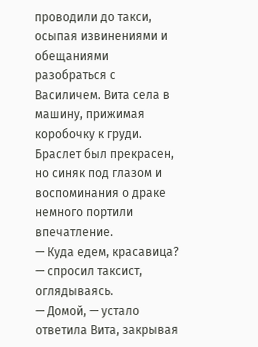проводили до такси, осыпая извинениями и обещаниями разобраться с Василичем. Вита села в машину, прижимая коробочку к груди. Браслет был прекрасен, но синяк под глазом и воспоминания о драке немного портили впечатление.
— Куда едем, красавица? — спросил таксист, оглядываясь.
— Домой, — устало ответила Вита, закрывая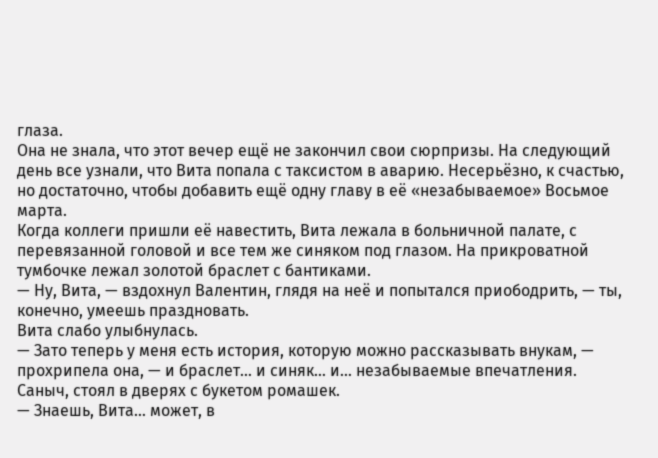глаза.
Она не знала, что этот вечер ещё не закончил свои сюрпризы. На следующий день все узнали, что Вита попала с таксистом в аварию. Несерьёзно, к счастью, но достаточно, чтобы добавить ещё одну главу в её «незабываемое» Восьмое марта.
Когда коллеги пришли её навестить, Вита лежала в больничной палате, с перевязанной головой и все тем же синяком под глазом. На прикроватной тумбочке лежал золотой браслет с бантиками.
— Ну, Вита, — вздохнул Валентин, глядя на неё и попытался приободрить, — ты, конечно, умеешь праздновать.
Вита слабо улыбнулась.
— Зато теперь у меня есть история, которую можно рассказывать внукам, — прохрипела она, — и браслет… и синяк… и… незабываемые впечатления.
Саныч, стоял в дверях с букетом ромашек.
— Знаешь, Вита… может, в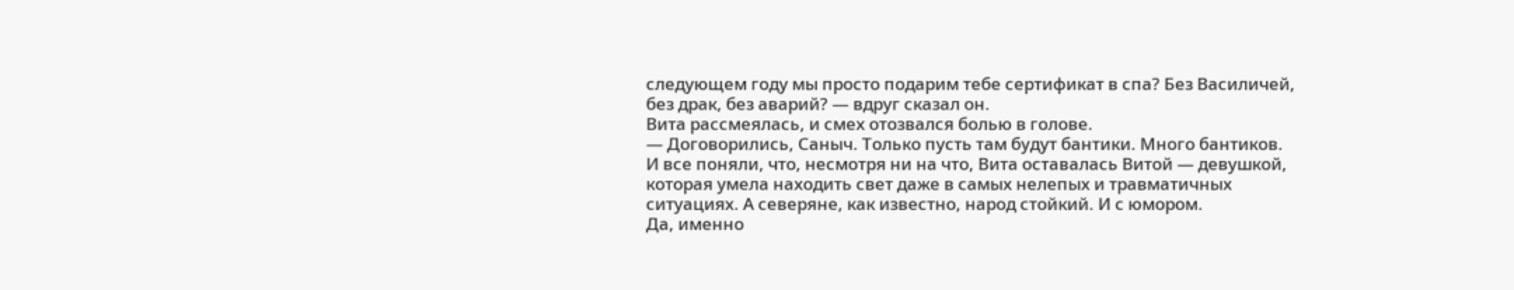следующем году мы просто подарим тебе сертификат в спа? Без Василичей, без драк, без аварий? — вдруг сказал он.
Вита рассмеялась, и смех отозвался болью в голове.
— Договорились, Саныч. Только пусть там будут бантики. Много бантиков.
И все поняли, что, несмотря ни на что, Вита оставалась Витой — девушкой, которая умела находить свет даже в самых нелепых и травматичных ситуациях. А северяне, как известно, народ стойкий. И с юмором.
Да, именно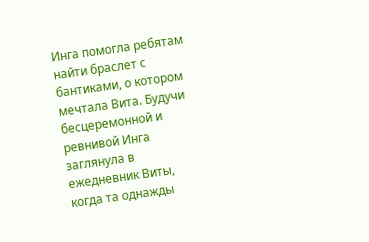Инга помогла ребятам найти браслет с бантиками, о котором мечтала Вита. Будучи бесцеремонной и ревнивой Инга заглянула в ежедневник Виты, когда та однажды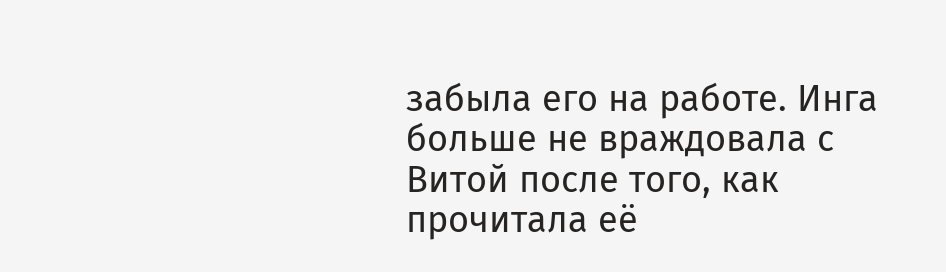забыла его на работе. Инга больше не враждовала с Витой после того, как прочитала её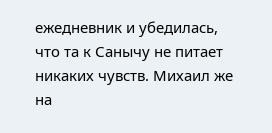ежедневник и убедилась, что та к Санычу не питает никаких чувств. Михаил же на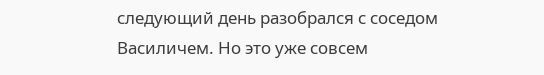следующий день разобрался с соседом Василичем. Но это уже совсем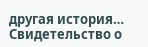другая история…
Свидетельство о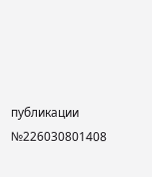публикации №226030801408